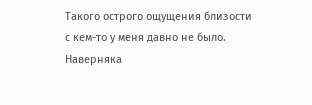Такого острого ощущения близости с кем-то у меня давно не было. Наверняка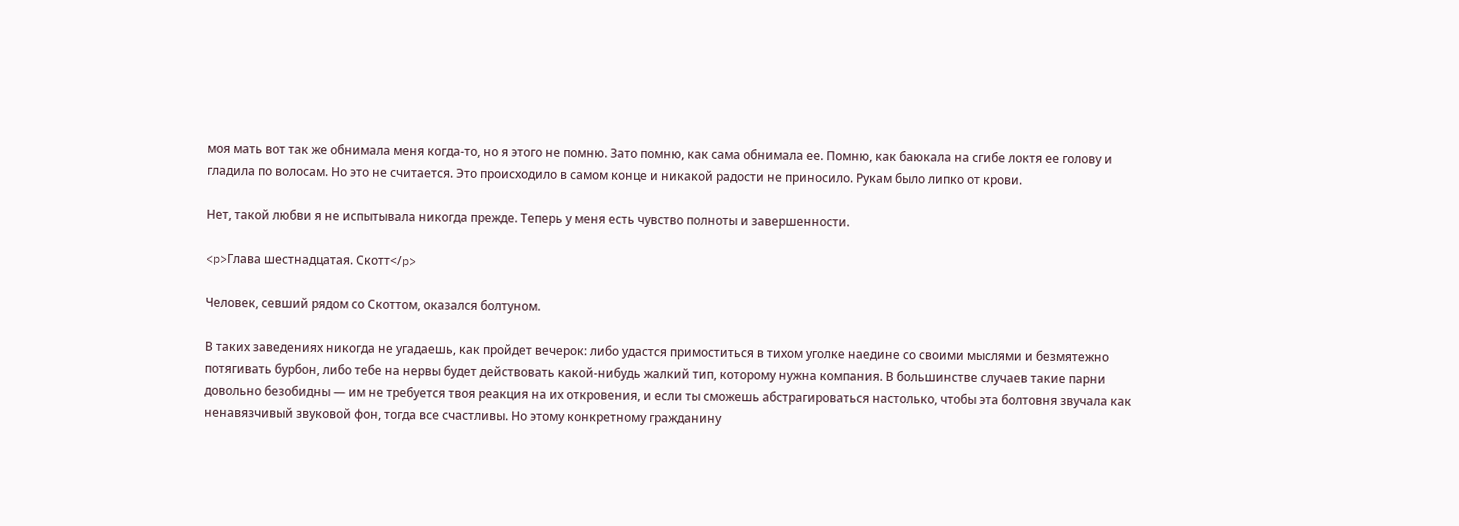моя мать вот так же обнимала меня когда-то, но я этого не помню. Зато помню, как сама обнимала ее. Помню, как баюкала на сгибе локтя ее голову и гладила по волосам. Но это не считается. Это происходило в самом конце и никакой радости не приносило. Рукам было липко от крови.

Нет, такой любви я не испытывала никогда прежде. Теперь у меня есть чувство полноты и завершенности.

<p>Глава шестнадцатая. Скотт</p>

Человек, севший рядом со Скоттом, оказался болтуном.

В таких заведениях никогда не угадаешь, как пройдет вечерок: либо удастся примоститься в тихом уголке наедине со своими мыслями и безмятежно потягивать бурбон, либо тебе на нервы будет действовать какой-нибудь жалкий тип, которому нужна компания. В большинстве случаев такие парни довольно безобидны — им не требуется твоя реакция на их откровения, и если ты сможешь абстрагироваться настолько, чтобы эта болтовня звучала как ненавязчивый звуковой фон, тогда все счастливы. Но этому конкретному гражданину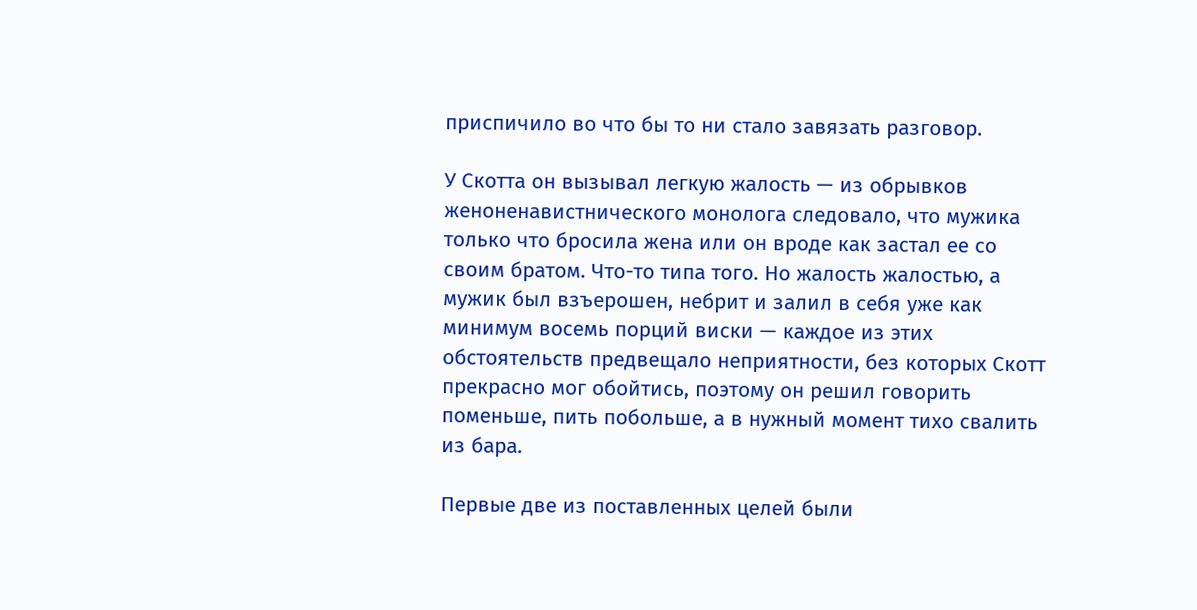приспичило во что бы то ни стало завязать разговор.

У Скотта он вызывал легкую жалость — из обрывков женоненавистнического монолога следовало, что мужика только что бросила жена или он вроде как застал ее со своим братом. Что-то типа того. Но жалость жалостью, а мужик был взъерошен, небрит и залил в себя уже как минимум восемь порций виски — каждое из этих обстоятельств предвещало неприятности, без которых Скотт прекрасно мог обойтись, поэтому он решил говорить поменьше, пить побольше, а в нужный момент тихо свалить из бара.

Первые две из поставленных целей были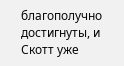благополучно достигнуты, и Скотт уже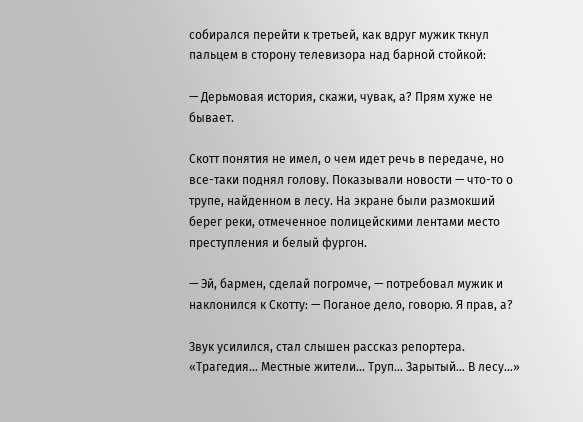собирался перейти к третьей, как вдруг мужик ткнул пальцем в сторону телевизора над барной стойкой:

— Дерьмовая история, скажи, чувак, а? Прям хуже не бывает.

Скотт понятия не имел, о чем идет речь в передаче, но все-таки поднял голову. Показывали новости — что-то о трупе, найденном в лесу. На экране были размокший берег реки, отмеченное полицейскими лентами место преступления и белый фургон.

— Эй, бармен, сделай погромче, — потребовал мужик и наклонился к Скотту: — Поганое дело, говорю. Я прав, а?

Звук усилился, стал слышен рассказ репортера. «Трагедия… Местные жители… Труп… Зарытый… В лесу…»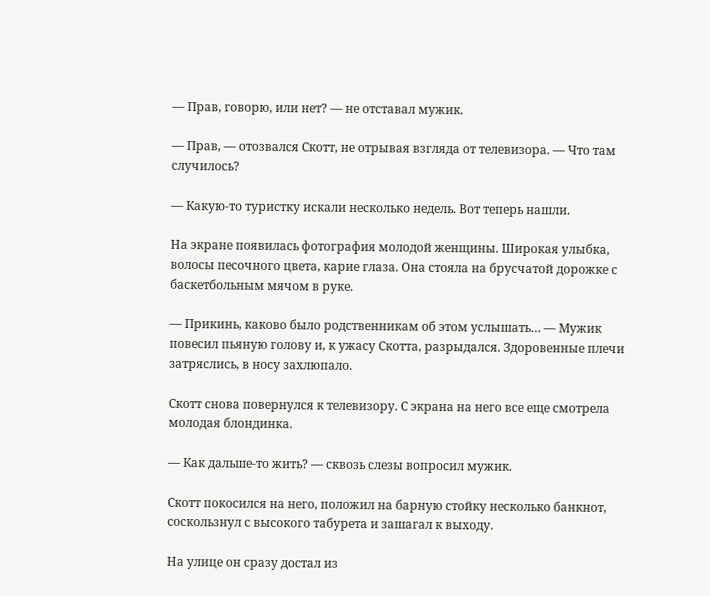— Прав, говорю, или нет? — не отставал мужик.

— Прав, — отозвался Скотт, не отрывая взгляда от телевизора. — Что там случилось?

— Какую-то туристку искали несколько недель. Вот теперь нашли.

На экране появилась фотография молодой женщины. Широкая улыбка, волосы песочного цвета, карие глаза. Она стояла на брусчатой дорожке с баскетбольным мячом в руке.

— Прикинь, каково было родственникам об этом услышать… — Мужик повесил пьяную голову и, к ужасу Скотта, разрыдался. Здоровенные плечи затряслись, в носу захлюпало.

Скотт снова повернулся к телевизору. С экрана на него все еще смотрела молодая блондинка.

— Как дальше-то жить? — сквозь слезы вопросил мужик.

Скотт покосился на него, положил на барную стойку несколько банкнот, соскользнул с высокого табурета и зашагал к выходу.

На улице он сразу достал из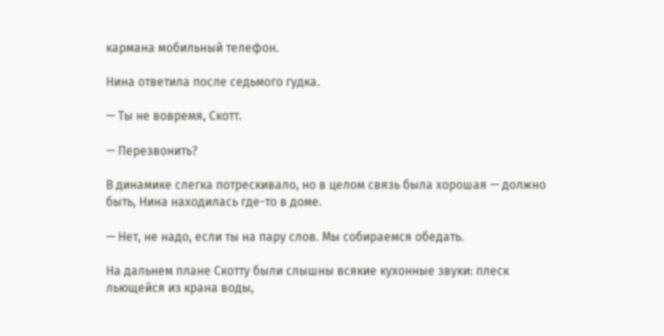кармана мобильный телефон.

Нина ответила после седьмого гудка.

— Ты не вовремя, Скотт.

— Перезвонить?

В динамике слегка потрескивало, но в целом связь была хорошая — должно быть, Нина находилась где-то в доме.

— Нет, не надо, если ты на пару слов. Мы собираемся обедать.

На дальнем плане Скотту были слышны всякие кухонные звуки: плеск льющейся из крана воды,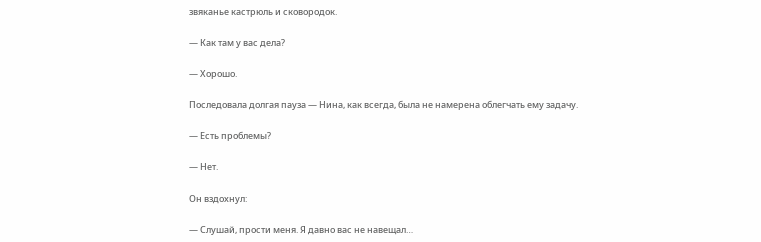звяканье кастрюль и сковородок.

— Как там у вас дела?

— Хорошо.

Последовала долгая пауза — Нина, как всегда, была не намерена облегчать ему задачу.

— Есть проблемы?

— Нет.

Он вздохнул:

— Слушай, прости меня. Я давно вас не навещал…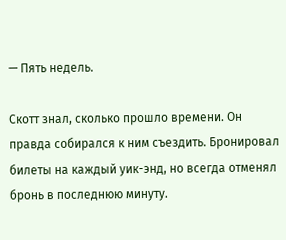— Пять недель.

Скотт знал, сколько прошло времени. Он правда собирался к ним съездить. Бронировал билеты на каждый уик-энд, но всегда отменял бронь в последнюю минуту.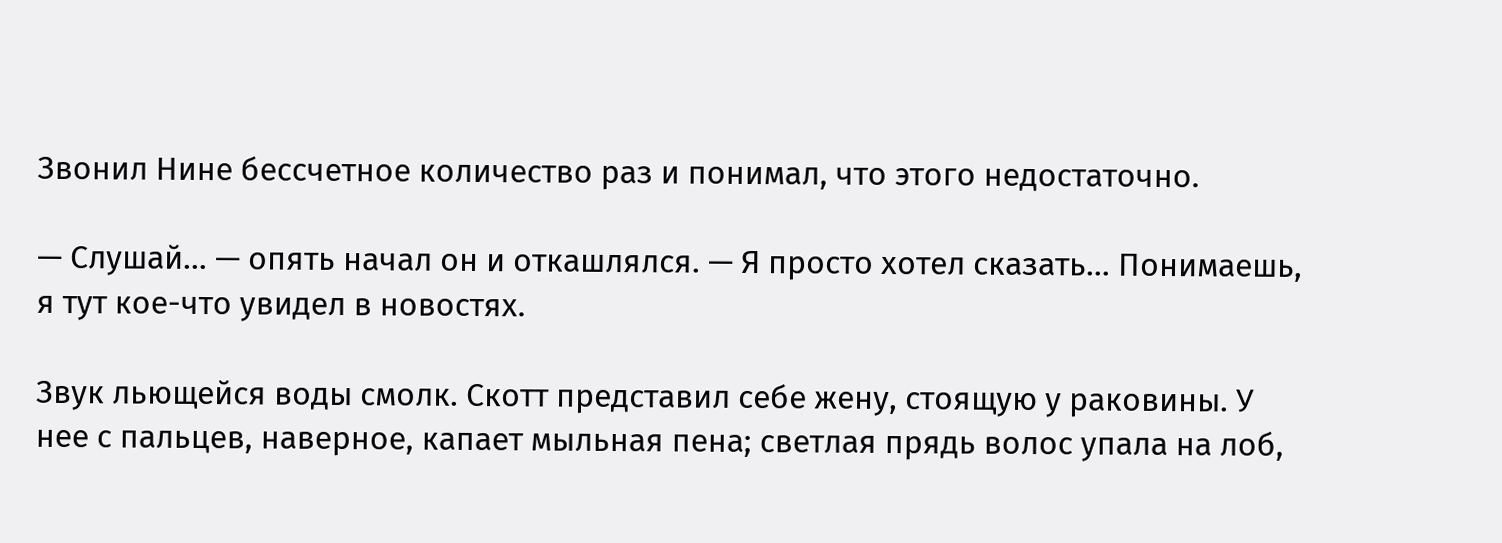Звонил Нине бессчетное количество раз и понимал, что этого недостаточно.

— Слушай… — опять начал он и откашлялся. — Я просто хотел сказать… Понимаешь, я тут кое-что увидел в новостях.

Звук льющейся воды смолк. Скотт представил себе жену, стоящую у раковины. У нее с пальцев, наверное, капает мыльная пена; светлая прядь волос упала на лоб,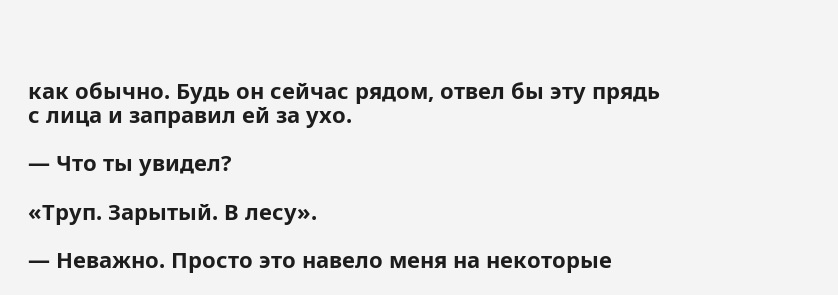как обычно. Будь он сейчас рядом, отвел бы эту прядь с лица и заправил ей за ухо.

— Что ты увидел?

«Труп. Зарытый. В лесу».

— Неважно. Просто это навело меня на некоторые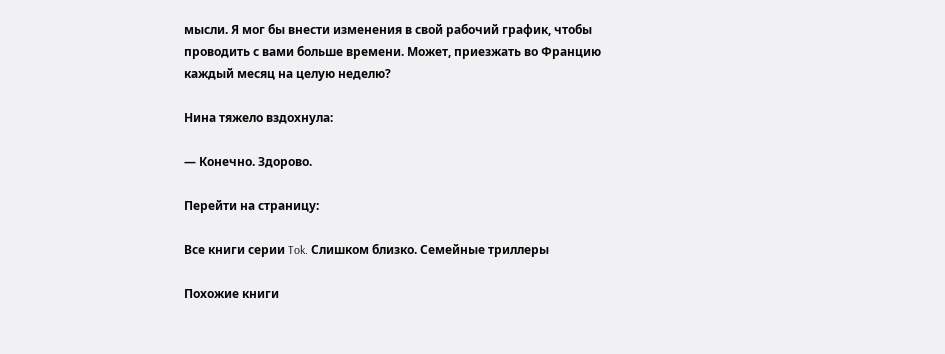мысли. Я мог бы внести изменения в свой рабочий график, чтобы проводить с вами больше времени. Может, приезжать во Францию каждый месяц на целую неделю?

Нина тяжело вздохнула:

— Конечно. Здорово.

Перейти на страницу:

Все книги серии Tok. Слишком близко. Семейные триллеры

Похожие книги